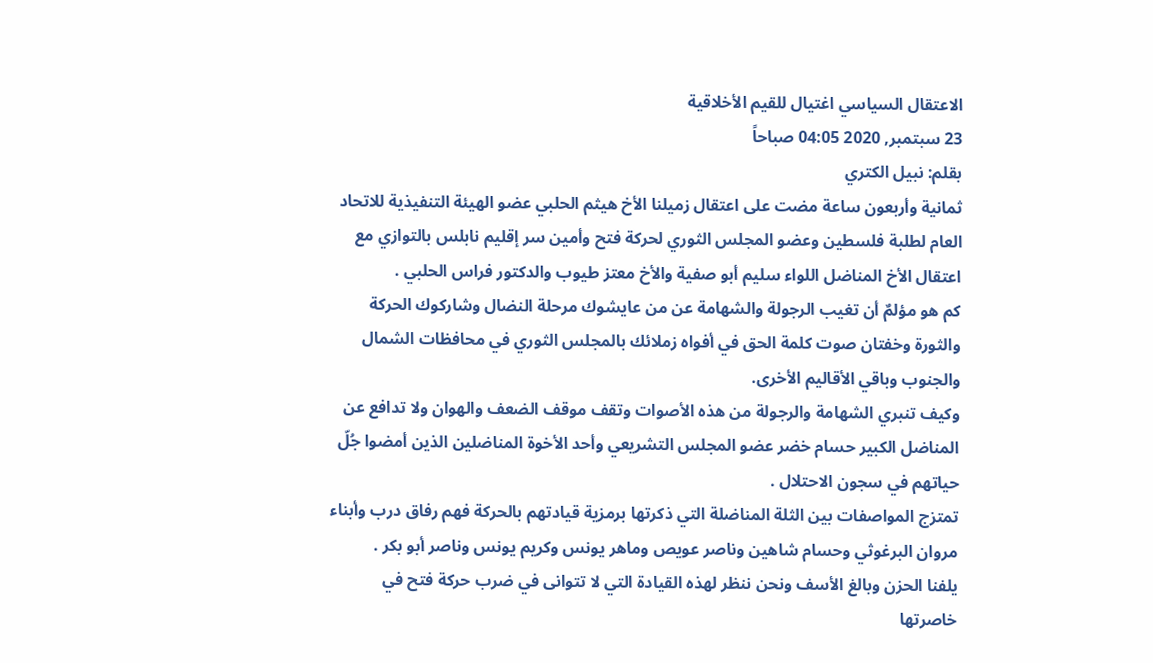الاعتقال السياسي اغتيال للقيم الأخلاقية
23 سبتمبر, 2020 04:05 صباحاً
بقلم: نبيل الكتري
ثمانية وأربعون ساعة مضت على اعتقال زميلنا الأخ هيثم الحلبي عضو الهيئة التنفيذية للاتحاد العام لطلبة فلسطين وعضو المجلس الثوري لحركة فتح وأمين سر إقليم نابلس بالتوازي مع اعتقال الأخ المناضل اللواء سليم أبو صفية والأخ معتز طيوب والدكتور فراس الحلبي .
كم هو مؤلمٌ أن تغيب الرجولة والشهامة عن من عايشوك مرحلة النضال وشاركوك الحركة والثورة وخفتان صوت كلمة الحق في أفواه زملائك بالمجلس الثوري في محافظات الشمال والجنوب وباقي الأقاليم الأخرى.
وكيف تنبري الشهامة والرجولة من هذه الأصوات وتقف موقف الضعف والهوان ولا تدافع عن المناضل الكبير حسام خضر عضو المجلس التشريعي وأحد الأخوة المناضلين الذين أمضوا جُلّ حياتهم في سجون الاحتلال .
تمتزج المواصفات بين الثلة المناضلة التي ذكرتها برمزية قيادتهم بالحركة فهم رفاق درب وأبناء مروان البرغوثي وحسام شاهين وناصر عويص وماهر يونس وكريم يونس وناصر أبو بكر .
يلفنا الحزن وبالغ الأسف ونحن ننظر لهذه القيادة التي لا تتوانى في ضرب حركة فتح في خاصرتها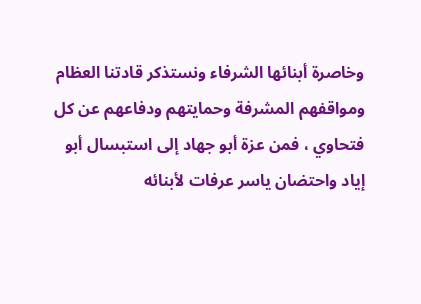وخاصرة أبنائها الشرفاء ونستذكر قادتنا العظام ومواقفهم المشرفة وحمايتهم ودفاعهم عن كل فتحاوي ، فمن عزة أبو جهاد إلى استبسال أبو إياد واحتضان ياسر عرفات لأبنائه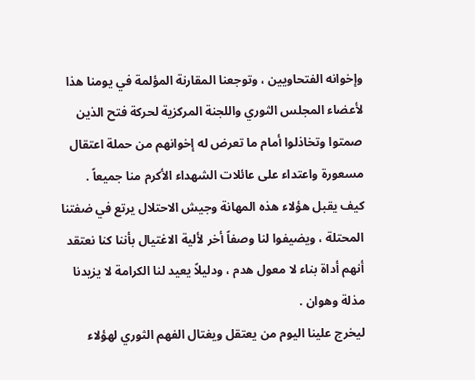وإخوانه الفتحاويين ، وتوجعنا المقارنة المؤلمة في يومنا هذا لأعضاء المجلس الثوري واللجنة المركزية لحركة فتح الذين صمتوا وتخاذلوا أمام ما تعرض له إخوانهم من حملة اعتقال مسعورة واعتداء على عائلات الشهداء الأكرم منا جميعاً .
كيف يقبل هؤلاء هذه المهانة وجيش الاحتلال يرتع في ضفتنا المحتلة ، ويضيفوا لنا وصفاً أخر لألية الاغتيال بأننا كنا نعتقد أنهم أداة بناء لا معول هدم ، ودليلاً يعيد لنا الكرامة لا يزيدنا مذلة وهوان .
ليخرج علينا اليوم من يعتقل ويغتال الفهم الثوري لهؤلاء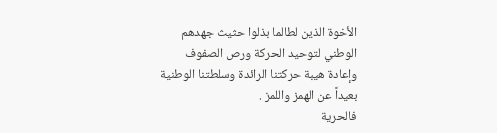الأخوة الذين لطالما بذلوا حثيث جهدهم الوطني لتوحيد الحركة ورص الصفوف وإعادة هيبة حركتنا الرائدة وسلطتنا الوطنية بعيداً عن الهمز واللمز .
فالحرية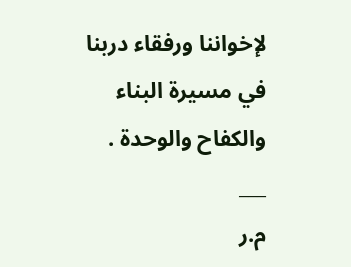لإخواننا ورفقاء دربنا في مسيرة البناء والكفاح والوحدة .
___
م.ر